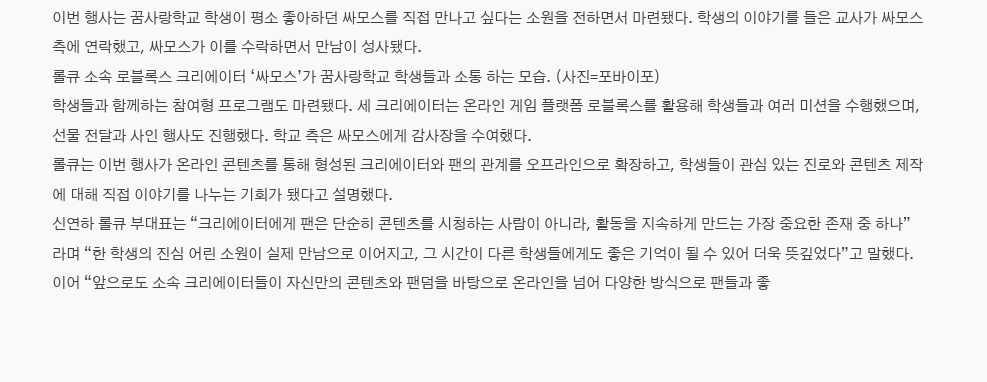이번 행사는 꿈사랑학교 학생이 평소 좋아하던 싸모스를 직접 만나고 싶다는 소원을 전하면서 마련됐다. 학생의 이야기를 들은 교사가 싸모스 측에 연락했고, 싸모스가 이를 수락하면서 만남이 성사됐다.
롤큐 소속 로블록스 크리에이터 ‘싸모스’가 꿈사랑학교 학생들과 소통 하는 모습. (사진=포바이포)
학생들과 함께하는 참여형 프로그램도 마련됐다. 세 크리에이터는 온라인 게임 플랫폼 로블록스를 활용해 학생들과 여러 미션을 수행했으며, 선물 전달과 사인 행사도 진행했다. 학교 측은 싸모스에게 감사장을 수여했다.
롤큐는 이번 행사가 온라인 콘텐츠를 통해 형성된 크리에이터와 팬의 관계를 오프라인으로 확장하고, 학생들이 관심 있는 진로와 콘텐츠 제작에 대해 직접 이야기를 나누는 기회가 됐다고 설명했다.
신연하 롤큐 부대표는 “크리에이터에게 팬은 단순히 콘텐츠를 시청하는 사람이 아니라, 활동을 지속하게 만드는 가장 중요한 존재 중 하나”라며 “한 학생의 진심 어린 소원이 실제 만남으로 이어지고, 그 시간이 다른 학생들에게도 좋은 기억이 될 수 있어 더욱 뜻깊었다”고 말했다.
이어 “앞으로도 소속 크리에이터들이 자신만의 콘텐츠와 팬덤을 바탕으로 온라인을 넘어 다양한 방식으로 팬들과 좋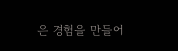은 경험을 만들어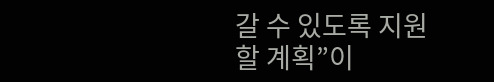갈 수 있도록 지원할 계획”이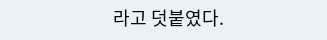라고 덧붙였다.